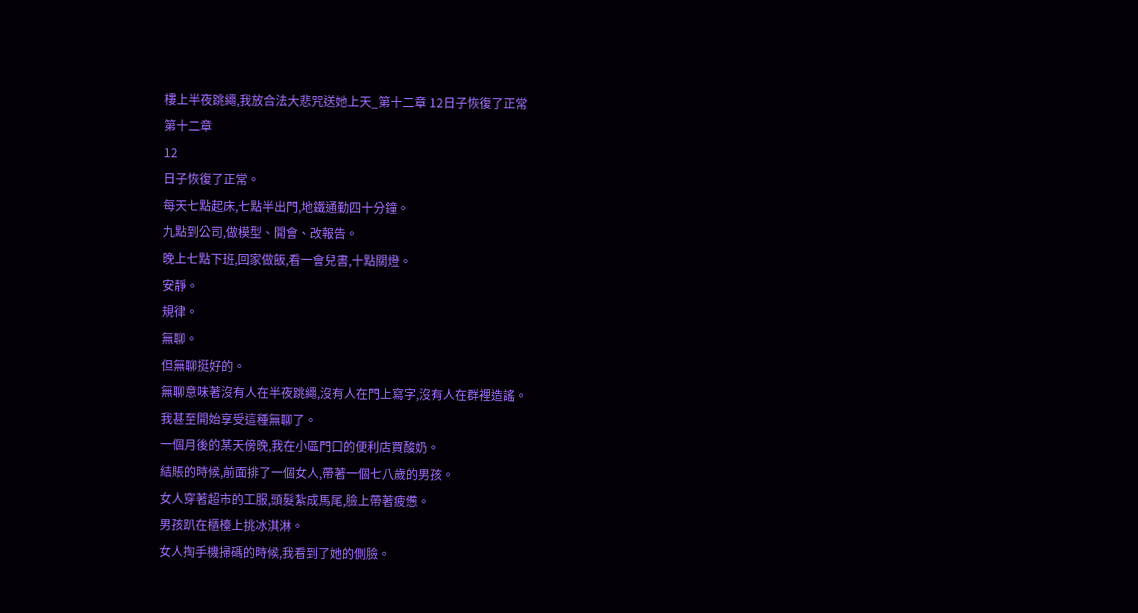樓上半夜跳繩,我放合法大悲咒送她上天_第十二章 12日子恢復了正常
第十二章
12
日子恢復了正常。
每天七點起床,七點半出門,地鐵通勤四十分鐘。
九點到公司,做模型、開會、改報告。
晚上七點下班,回家做飯,看一會兒書,十點關燈。
安靜。
規律。
無聊。
但無聊挺好的。
無聊意味著沒有人在半夜跳繩,沒有人在門上寫字,沒有人在群裡造謠。
我甚至開始享受這種無聊了。
一個月後的某天傍晚,我在小區門口的便利店買酸奶。
結賬的時候,前面排了一個女人,帶著一個七八歲的男孩。
女人穿著超市的工服,頭髮紮成馬尾,臉上帶著疲憊。
男孩趴在櫃檯上挑冰淇淋。
女人掏手機掃碼的時候,我看到了她的側臉。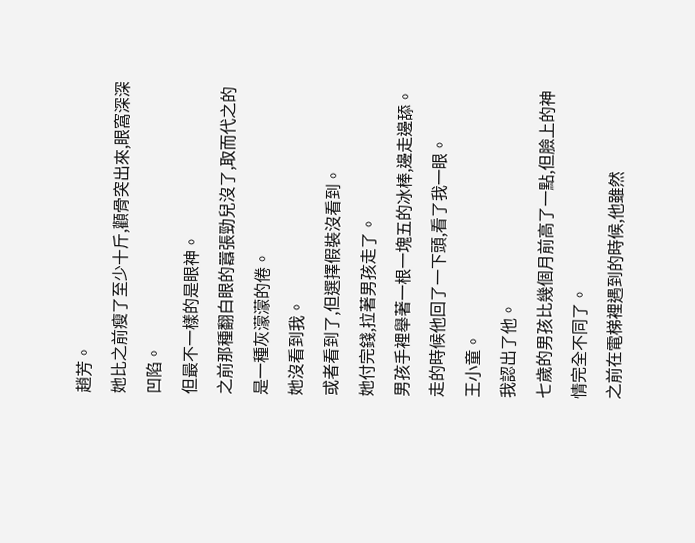趙芳。
她比之前瘦了至少十斤,顴骨突出來,眼窩深深凹陷。
但最不一樣的是眼神。
之前那種翻白眼的囂張勁兒沒了,取而代之的是一種灰濛濛的倦。
她沒看到我。
或者看到了,但選擇假裝沒看到。
她付完錢,拉著男孩走了。
男孩手裡舉著一根一塊五的冰棒,邊走邊舔。
走的時候他回了一下頭,看了我一眼。
王小童。
我認出了他。
七歲的男孩比幾個月前高了一點,但臉上的神情完全不同了。
之前在電梯裡遇到的時候,他雖然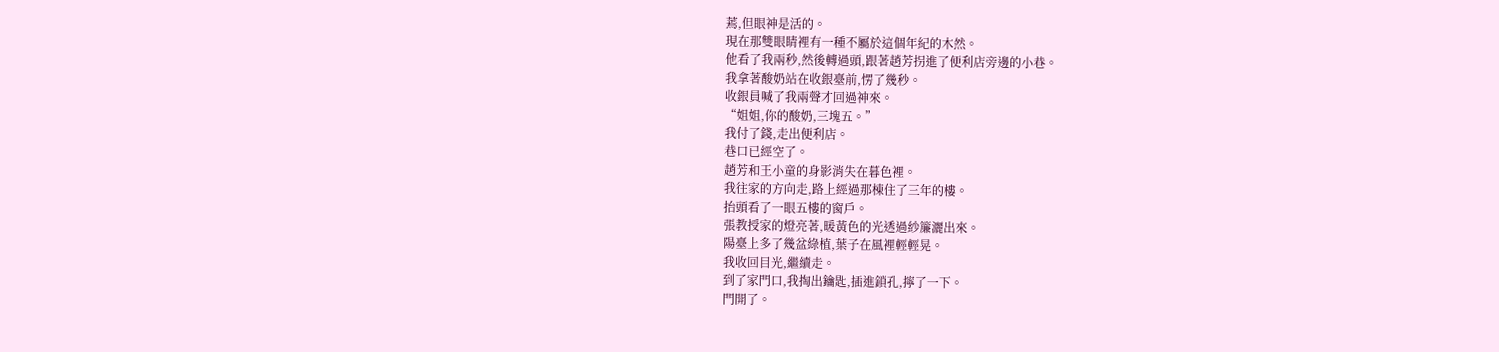蔫,但眼神是活的。
現在那雙眼睛裡有一種不屬於這個年紀的木然。
他看了我兩秒,然後轉過頭,跟著趙芳拐進了便利店旁邊的小巷。
我拿著酸奶站在收銀臺前,愣了幾秒。
收銀員喊了我兩聲才回過神來。
“姐姐,你的酸奶,三塊五。”
我付了錢,走出便利店。
巷口已經空了。
趙芳和王小童的身影消失在暮色裡。
我往家的方向走,路上經過那棟住了三年的樓。
抬頭看了一眼五樓的窗戶。
張教授家的燈亮著,暖黃色的光透過紗簾灑出來。
陽臺上多了幾盆綠植,葉子在風裡輕輕晃。
我收回目光,繼續走。
到了家門口,我掏出鑰匙,插進鎖孔,擰了一下。
門開了。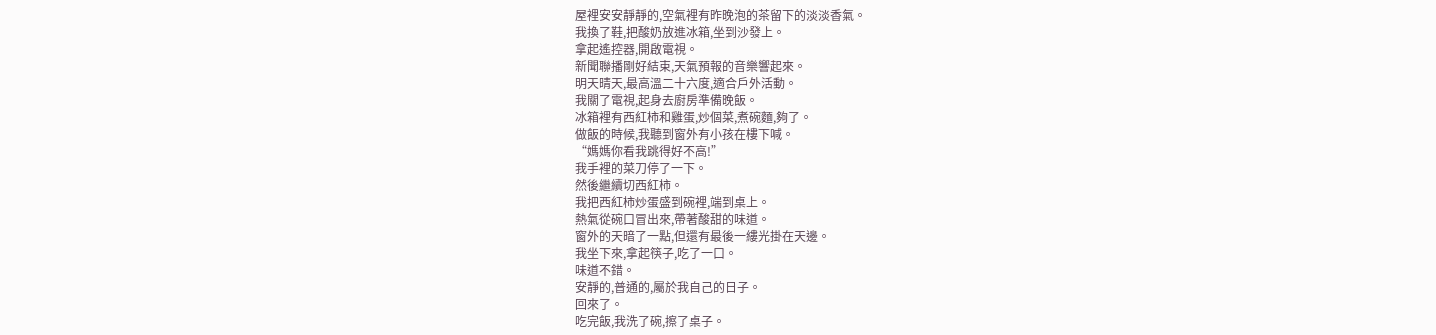屋裡安安靜靜的,空氣裡有昨晚泡的茶留下的淡淡香氣。
我換了鞋,把酸奶放進冰箱,坐到沙發上。
拿起遙控器,開啟電視。
新聞聯播剛好結束,天氣預報的音樂響起來。
明天晴天,最高溫二十六度,適合戶外活動。
我關了電視,起身去廚房準備晚飯。
冰箱裡有西紅柿和雞蛋,炒個菜,煮碗麵,夠了。
做飯的時候,我聽到窗外有小孩在樓下喊。
“媽媽你看我跳得好不高!”
我手裡的菜刀停了一下。
然後繼續切西紅柿。
我把西紅柿炒蛋盛到碗裡,端到桌上。
熱氣從碗口冒出來,帶著酸甜的味道。
窗外的天暗了一點,但還有最後一縷光掛在天邊。
我坐下來,拿起筷子,吃了一口。
味道不錯。
安靜的,普通的,屬於我自己的日子。
回來了。
吃完飯,我洗了碗,擦了桌子。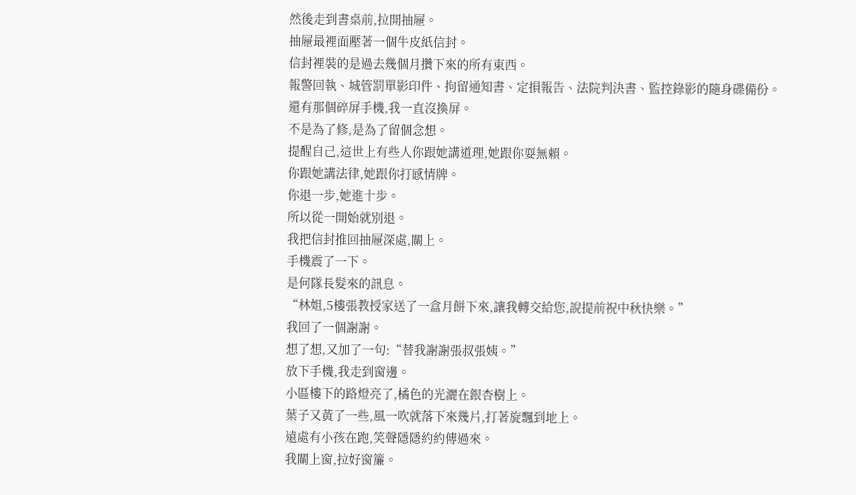然後走到書桌前,拉開抽屜。
抽屜最裡面壓著一個牛皮紙信封。
信封裡裝的是過去幾個月攢下來的所有東西。
報警回執、城管罰單影印件、拘留通知書、定損報告、法院判決書、監控錄影的隨身碟備份。
還有那個碎屏手機,我一直沒換屏。
不是為了修,是為了留個念想。
提醒自己,這世上有些人你跟她講道理,她跟你耍無賴。
你跟她講法律,她跟你打感情牌。
你退一步,她進十步。
所以從一開始就別退。
我把信封推回抽屜深處,關上。
手機震了一下。
是何隊長髮來的訊息。
“林姐,5樓張教授家送了一盒月餅下來,讓我轉交給您,說提前祝中秋快樂。”
我回了一個謝謝。
想了想,又加了一句:“替我謝謝張叔張姨。”
放下手機,我走到窗邊。
小區樓下的路燈亮了,橘色的光灑在銀杏樹上。
葉子又黃了一些,風一吹就落下來幾片,打著旋飄到地上。
遠處有小孩在跑,笑聲隱隱約約傳過來。
我關上窗,拉好窗簾。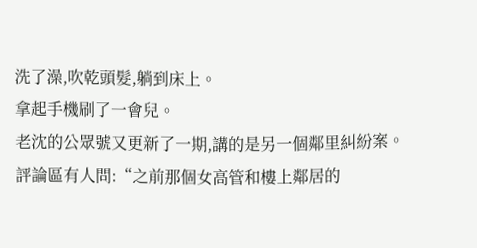洗了澡,吹乾頭髮,躺到床上。
拿起手機刷了一會兒。
老沈的公眾號又更新了一期,講的是另一個鄰里糾紛案。
評論區有人問:“之前那個女高管和樓上鄰居的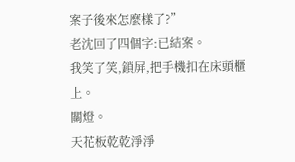案子後來怎麼樣了?”
老沈回了四個字:已結案。
我笑了笑,鎖屏,把手機扣在床頭櫃上。
關燈。
天花板乾乾淨淨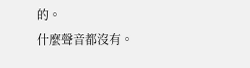的。
什麼聲音都沒有。